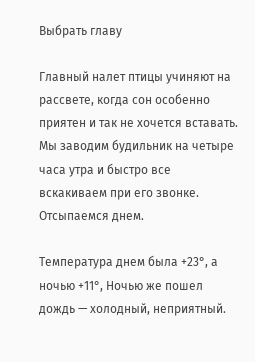Выбрать главу

Главный налет птицы учиняют на рассвете, когда сон особенно приятен и так не хочется вставать. Мы заводим будильник на четыре часа утра и быстро все вскакиваем при его звонке. Отсыпаемся днем.

Температура днем была +23°, а ночью +11°, Ночью же пошел дождь — холодный, неприятный.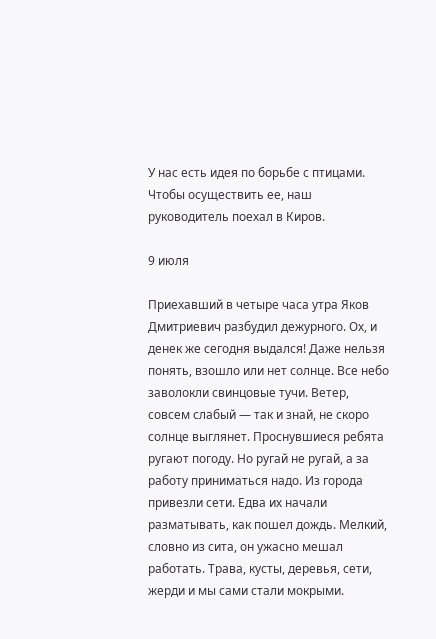У нас есть идея по борьбе с птицами. Чтобы осуществить ее, наш руководитель поехал в Киров.

9 июля

Приехавший в четыре часа утра Яков Дмитриевич разбудил дежурного. Ох, и денек же сегодня выдался! Даже нельзя понять, взошло или нет солнце. Все небо заволокли свинцовые тучи. Ветер, совсем слабый — так и знай, не скоро солнце выглянет. Проснувшиеся ребята ругают погоду. Но ругай не ругай, а за работу приниматься надо. Из города привезли сети. Едва их начали разматывать, как пошел дождь. Мелкий, словно из сита, он ужасно мешал работать. Трава, кусты, деревья, сети, жерди и мы сами стали мокрыми.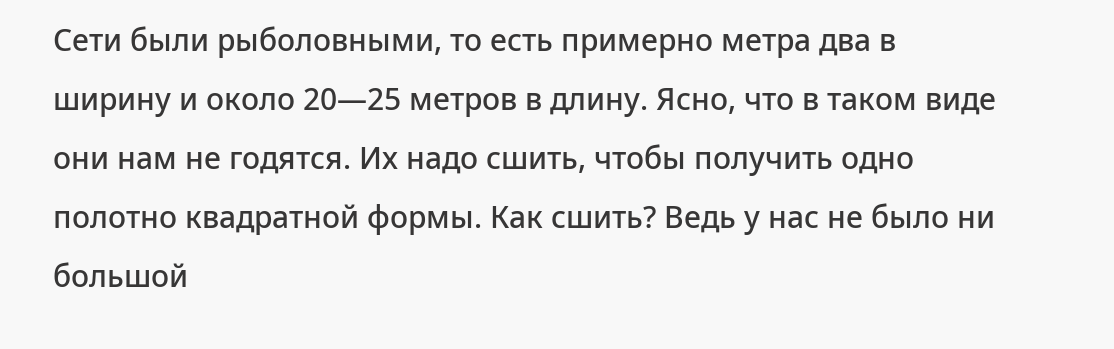Сети были рыболовными, то есть примерно метра два в ширину и около 20—25 метров в длину. Ясно, что в таком виде они нам не годятся. Их надо сшить, чтобы получить одно полотно квадратной формы. Как сшить? Ведь у нас не было ни большой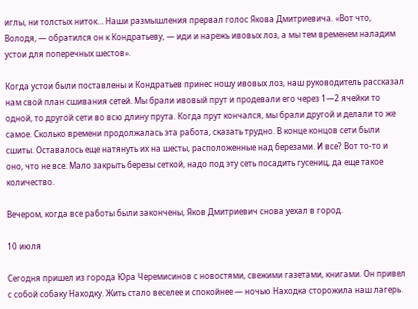иглы, ни толстых ниток… Наши размышления прервал голос Якова Дмитриевича. «Вот что, Володя, — обратился он к Кондратьеву, — иди и нарежь ивовых лоз, а мы тем временем наладим устои для поперечных шестов».

Когда устои были поставлены и Кондратьев принес ношу ивовых лоз, наш руководитель рассказал нам свой план сшивания сетей. Мы брали ивовый прут и продевали его через 1—2 ячейки то одной, то другой сети во всю длину прута. Когда прут кончался, мы брали другой и делали то же самое. Сколько времени продолжалась эта работа, сказать трудно. В конце концов сети были сшиты. Оставалось еще натянуть их на шесты, расположенные над березами. И все? Вот то-то и оно, что не все. Мало закрыть березы сеткой, надо под эту сеть посадить гусениц, да еще такое количество.

Вечером, когда все работы были закончены, Яков Дмитриевич снова уехал в город.

10 июля

Сегодня пришел из города Юра Черемисинов с новостями, свежими газетами, книгами. Он привел с собой собаку Находку. Жить стало веселее и спокойнее — ночью Находка сторожила наш лагерь.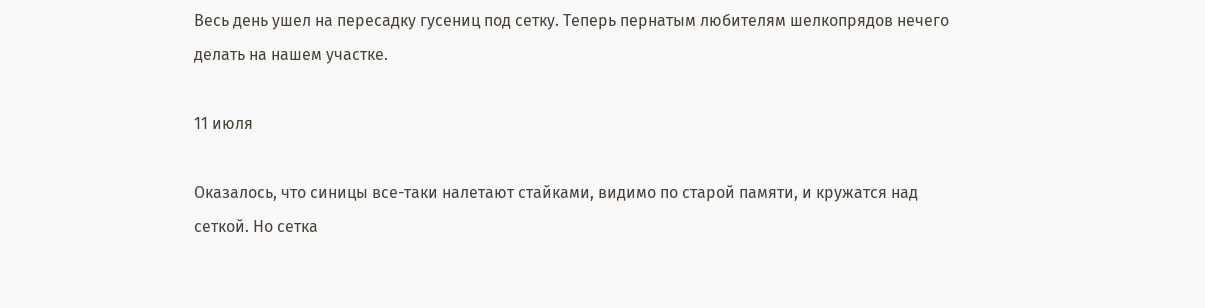Весь день ушел на пересадку гусениц под сетку. Теперь пернатым любителям шелкопрядов нечего делать на нашем участке.

11 июля

Оказалось, что синицы все-таки налетают стайками, видимо по старой памяти, и кружатся над сеткой. Но сетка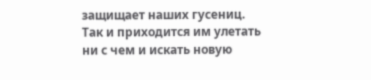защищает наших гусениц. Так и приходится им улетать ни с чем и искать новую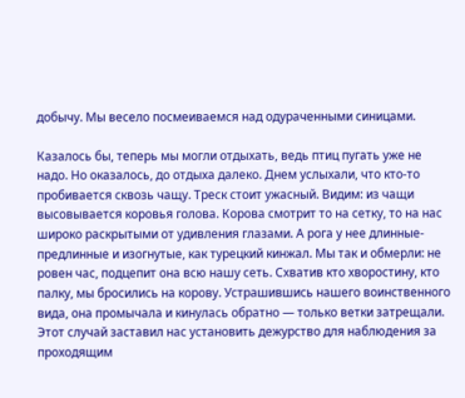добычу. Мы весело посмеиваемся над одураченными синицами.

Казалось бы, теперь мы могли отдыхать, ведь птиц пугать уже не надо. Но оказалось, до отдыха далеко. Днем услыхали, что кто-то пробивается сквозь чащу. Треск стоит ужасный. Видим: из чащи высовывается коровья голова. Корова смотрит то на сетку, то на нас широко раскрытыми от удивления глазами. А рога у нее длинные-предлинные и изогнутые, как турецкий кинжал. Мы так и обмерли: не ровен час, подцепит она всю нашу сеть. Схватив кто хворостину, кто палку, мы бросились на корову. Устрашившись нашего воинственного вида, она промычала и кинулась обратно — только ветки затрещали. Этот случай заставил нас установить дежурство для наблюдения за проходящим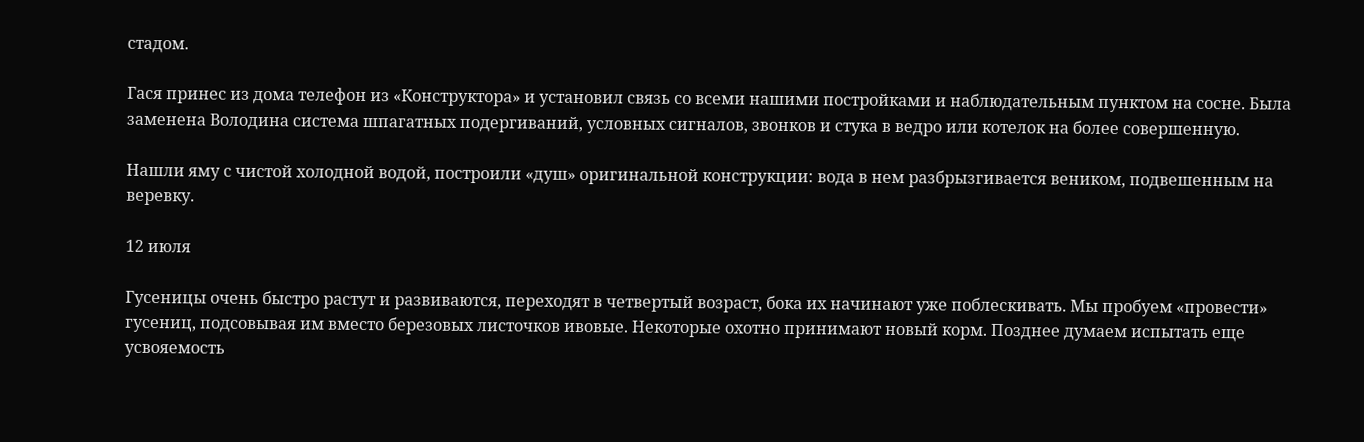стадом.

Гася принес из дома телефон из «Конструктора» и установил связь со всеми нашими постройками и наблюдательным пунктом на сосне. Была заменена Володина система шпагатных подергиваний, условных сигналов, звонков и стука в ведро или котелок на более совершенную.

Нашли яму с чистой холодной водой, построили «душ» оригинальной конструкции: вода в нем разбрызгивается веником, подвешенным на веревку.

12 июля

Гусеницы очень быстро растут и развиваются, переходят в четвертый возраст, бока их начинают уже поблескивать. Мы пробуем «провести» гусениц, подсовывая им вместо березовых листочков ивовые. Некоторые охотно принимают новый корм. Позднее думаем испытать еще усвояемость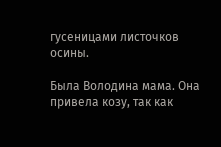гусеницами листочков осины.

Была Володина мама. Она привела козу, так как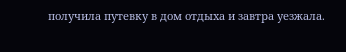получила путевку в дом отдыха и завтра уезжала.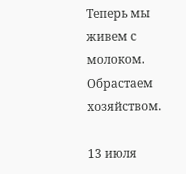Теперь мы живем с молоком. Обрастаем хозяйством.

13 июля